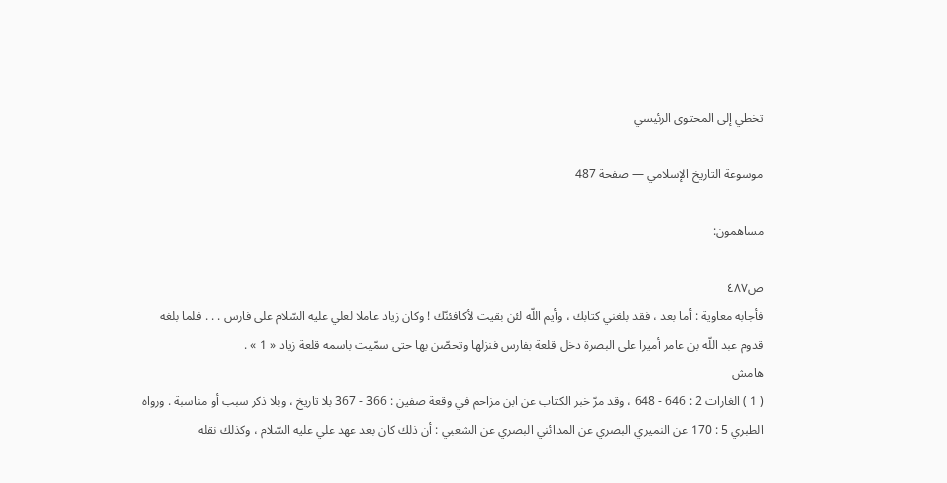تخطي إلى المحتوى الرئيسي

موسوعة التاريخ الإسلامي — صفحة 487

مساهمون:

ص٤٨٧
فأجابه معاوية : أما بعد ، فقد بلغني كتابك ، وأيم اللّه لئن بقيت لأكافئنّك ! وكان زياد عاملا لعلي عليه السّلام على فارس . . . فلما بلغه قدوم عبد اللّه بن عامر أميرا على البصرة دخل قلعة بفارس فنزلها وتحصّن بها حتى سمّيت باسمه قلعة زياد « 1 » .
هامش
( 1 ) الغارات 2 : 646 - 648 ، وقد مرّ خبر الكتاب عن ابن مزاحم في وقعة صفين : 366 - 367 بلا تاريخ ، وبلا ذكر سبب أو مناسبة . ورواه الطبري 5 : 170 عن النميري البصري عن المدائني البصري عن الشعبي : أن ذلك كان بعد عهد علي عليه السّلام ، وكذلك نقله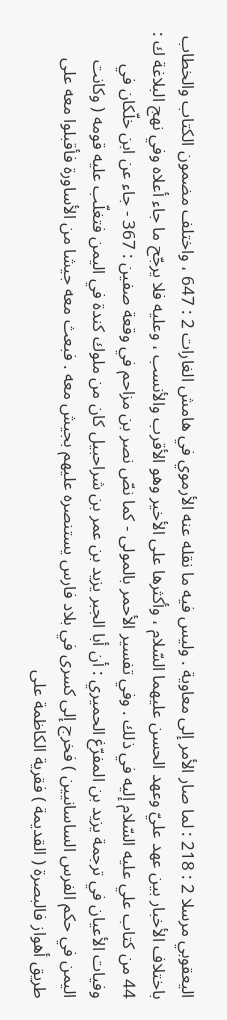اليعقوبي مرسلا 2 : 218 : لما صار الأمر إلى معاوية . وليس فيه ما نقله عنه الأرموي في هامش الغارات 2 : 647 ، واختلف مضمون الكتاب والخطاب باختلاف الأخبار بين عهد عليّ وعهد الحسن عليهما السّلام ، وأكثرها على الأخير وهو الأقرب والأنسب ، وعليه فلا يرجّح ما جاء أعلاه وفي نهج البلاغة ك : 44 من كتاب علي عليه السّلام إليه في ذلك . وفي تفسير الأحمر بالمولى - كما نصّ نصر بن مزاحم في وقعة صفين : 367 - جاء عن ابن خلّكان في وفيات الأعيان في ترجمة يزيد بن المفرّغ الحميري : أن أبا الجبر يزيد بن عمر بن شراحبيل كان من ملوك كندة في اليمن فتغلّب عليه قومه ( وكانت اليمن في حكم الفرس الساسانيين ) فخرج إلى كسرى في بلاد فارس يستنصره عليهم بجيش معه . فبعث معه جيشا من الأساورة فأقبلوا معه على طريق أهواز فالبصرة ( القديمة ) فقرية الكاظمة على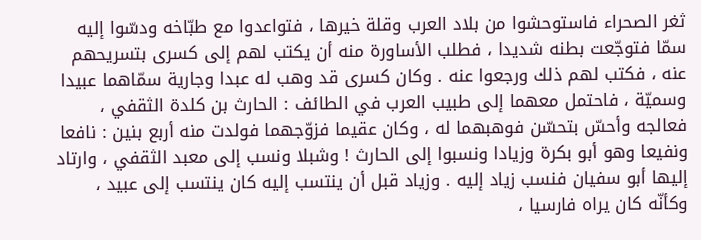ثغر الصحراء فاستوحشوا من بلاد العرب وقلة خيرها ، فتواعدوا مع طبّاخه ودسّوا إليه سمّا فتوجّعت بطنه شديدا ، فطلب الأساورة منه أن يكتب لهم إلى كسرى بتسريحهم عنه ، فكتب لهم ذلك ورجعوا عنه . وكان كسرى قد وهب له عبدا وجارية سمّاهما عبيدا وسميّة ، فاحتمل معهما إلى طبيب العرب في الطائف : الحارث بن كلدة الثقفي ، فعالجه وأحسّ بتحسّن فوهبهما له ، وكان عقيما فزوّجهما فولدت منه أربع بنين : نافعا ونفيعا وهو أبو بكرة وزيادا ونسبوا إلى الحارث ! وشبلا ونسب إلى معبد الثقفي ، وارتاد إليها أبو سفيان فنسب زياد إليه . وزياد قبل أن ينتسب إليه كان ينتسب إلى عبيد ، وكأنّه كان يراه فارسيا ،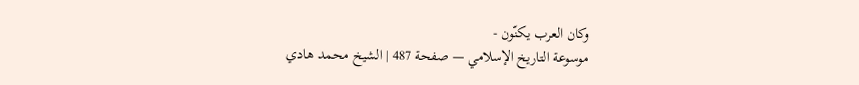وكان العرب يكنّون -
موسوعة التاريخ الإسلامي — صفحة 487 | الشيخ محمد هادي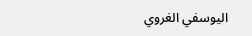اليوسفي الغروي